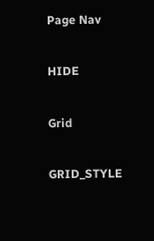Page Nav

HIDE

Grid

GRID_STYLE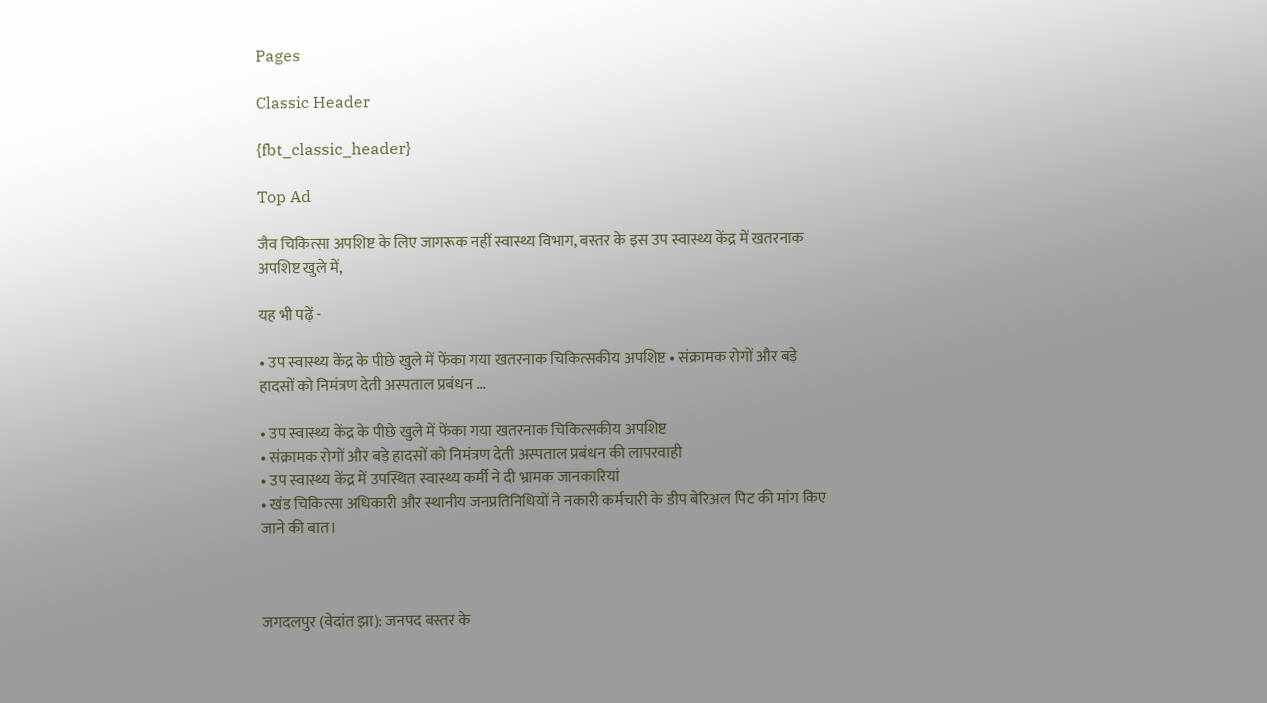Pages

Classic Header

{fbt_classic_header}

Top Ad

जैव चिकित्सा अपशिष्ट के लिए जागरूक नहीं स्वास्थ्य विभाग, बस्तर के इस उप स्वास्थ्य केंद्र में खतरनाक अपशिष्ट खुले में,

यह भी पढ़ें -

• उप स्वास्थ्य केंद्र के पीछे खुले में फेंका गया खतरनाक चिकित्सकीय अपशिष्ट • संक्रामक रोगों और बड़े हादसों को निमंत्रण देती अस्पताल प्रबंधन ...

• उप स्वास्थ्य केंद्र के पीछे खुले में फेंका गया खतरनाक चिकित्सकीय अपशिष्ट
• संक्रामक रोगों और बड़े हादसों को निमंत्रण देती अस्पताल प्रबंधन की लापरवाही
• उप स्वास्थ्य केंद्र में उपस्थित स्वास्थ्य कर्मी ने दी भ्रामक जानकारियां
• खंड चिकित्सा अधिकारी और स्थानीय जनप्रतिनिधियों ने नकारी कर्मचारी के डीप बेरिअल पिट की मांग किए जाने की बात।



जगदलपुर (वेदांत झा): जनपद बस्तर के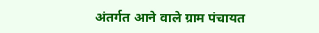अंतर्गत आने वाले ग्राम पंचायत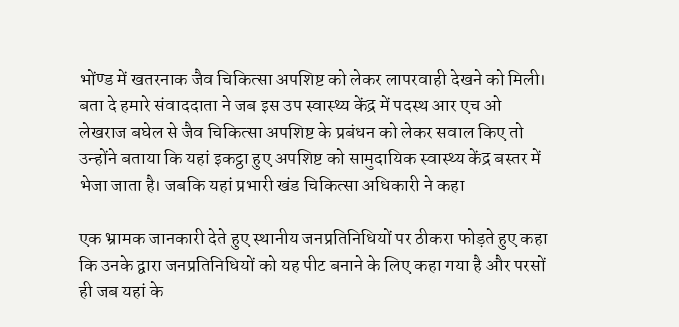भोंण्ड में खतरनाक जैव चिकित्सा अपशिष्ट को लेकर लापरवाही देखने को मिली। बता दे हमारे संवाददाता ने जब इस उप स्वास्थ्य केंद्र में पदस्थ आर एच ओ लेखराज बघेल से जैव चिकित्सा अपशिष्ट के प्रबंधन को लेकर सवाल किए तो उन्होंने बताया कि यहां इकट्ठा हुए अपशिष्ट को सामुदायिक स्वास्थ्य केंद्र बस्तर में भेजा जाता है। जबकि यहां प्रभारी खंड चिकित्सा अधिकारी ने कहा

एक भ्रामक जानकारी देते हुए स्थानीय जनप्रतिनिधियों पर ठीकरा फोड़ते हुए कहा कि उनके द्वारा जनप्रतिनिधियों को यह पीट बनाने के लिए कहा गया है और परसों ही जब यहां के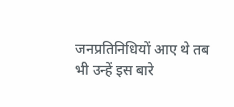जनप्रतिनिधियों आए थे तब भी उन्हें इस बारे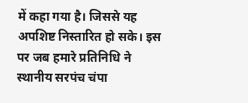में कहा गया है। जिससे यह अपशिष्ट निस्तारित हो सके। इस पर जब हमारे प्रतिनिधि ने स्थानीय सरपंच चंपा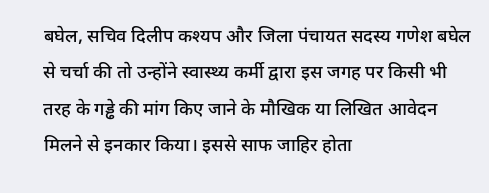बघेल, सचिव दिलीप कश्यप और जिला पंचायत सदस्य गणेश बघेल से चर्चा की तो उन्होंने स्वास्थ्य कर्मी द्वारा इस जगह पर किसी भी तरह के गड्ढे की मांग किए जाने के मौखिक या लिखित आवेदन मिलने से इनकार किया। इससे साफ जाहिर होता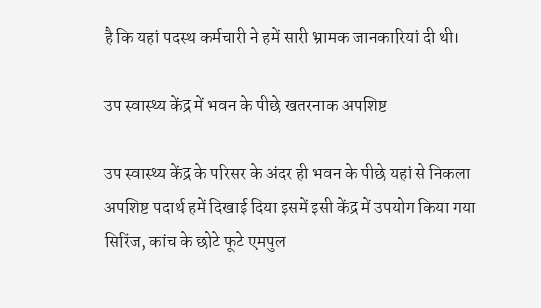है कि यहां पदस्थ कर्मचारी ने हमें सारी भ्रामक जानकारियां दी थी।

उप स्वास्थ्य केंद्र में भवन के पीछे खतरनाक अपशिष्ट

उप स्वास्थ्य केंद्र के परिसर के अंदर ही भवन के पीछे यहां से निकला अपशिष्ट पदार्थ हमें दिखाई दिया इसमें इसी केंद्र में उपयोग किया गया सिरिंज, कांच के छोटे फूटे एमपुल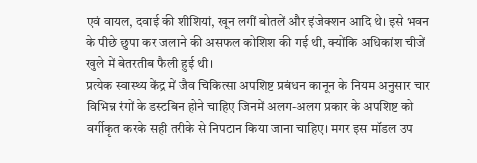एवं वायल, दवाई की शीशियां, खून लगीं बोतलें और इंजेक्शन आदि थे। इसे भवन के पीछे छुपा कर जलाने की असफल कोशिश की गई थी, क्योंकि अधिकांश चीजें खुले में बेतरतीब फैली हुई थी।
प्रत्येक स्वास्थ्य केंद्र में जैव चिकित्सा अपशिष्ट प्रबंधन कानून के नियम अनुसार चार विभिन्न रंगों के डस्टबिन होने चाहिए जिनमें अलग-अलग प्रकार के अपशिष्ट को वर्गीकृत करके सही तरीके से निपटान किया जाना चाहिए। मगर इस मॉडल उप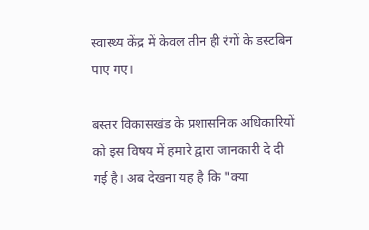स्वास्थ्य केंद्र में केवल तीन ही रंगों के डस्टबिन पाए गए।

बस्तर विकासखंड के प्रशासनिक अधिकारियों को इस विषय में हमारे द्वारा जानकारी दे दी गई है। अब देखना यह है कि "क्या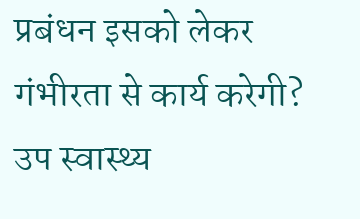प्रबंधन इसको लेकर गंभीरता से कार्य करेगी? उप स्वास्थ्य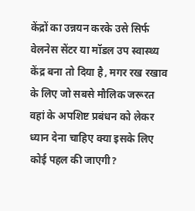केंद्रों का उन्नयन करके उसे सिर्फ वेलनेस सेंटर या मॉडल उप स्वास्थ्य केंद्र बना तो दिया है, मगर रख रखाव के लिए जो सबसे मौलिक जरूरत वहां के अपशिष्ट प्रबंधन को लेकर ध्यान देना चाहिए क्या इसके लिए कोई पहल की जाएगी?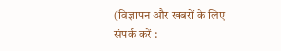(विज्ञापन और खबरों के लिए संपर्क करें :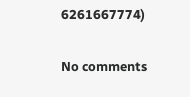6261667774)

No comments